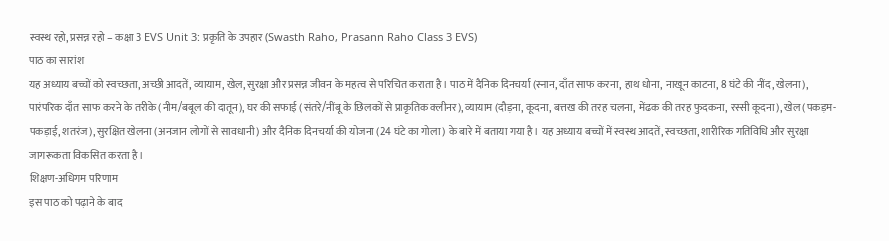स्वस्थ रहो, प्रसन्न रहो – कक्षा 3 EVS Unit 3: प्रकृति के उपहार (Swasth Raho, Prasann Raho Class 3 EVS)
पाठ का सारांश
यह अध्याय बच्चों को स्वच्छता, अच्छी आदतें, व्यायाम, खेल, सुरक्षा और प्रसन्न जीवन के महत्व से परिचित कराता है। पाठ में दैनिक दिनचर्या (स्नान, दाँत साफ करना, हाथ धोना, नाखून काटना, 8 घंटे की नींद, खेलना), पारंपरिक दाँत साफ करने के तरीके (नीम/बबूल की दातून), घर की सफाई (संतरे/नींबू के छिलकों से प्राकृतिक क्लीनर), व्यायाम (दौड़ना, कूदना, बत्तख की तरह चलना, मेंढक की तरह फुदकना, रस्सी कूदना), खेल (पकड़म-पकड़ाई, शतरंज), सुरक्षित खेलना (अनजान लोगों से सावधानी) और दैनिक दिनचर्या की योजना (24 घंटे का गोला) के बारे में बताया गया है। यह अध्याय बच्चों में स्वस्थ आदतें, स्वच्छता, शारीरिक गतिविधि और सुरक्षा जागरूकता विकसित करता है।
शिक्षण-अधिगम परिणाम
इस पाठ को पढ़ाने के बाद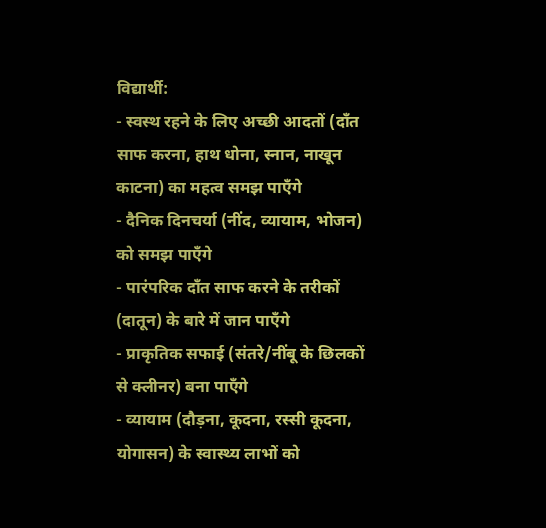विद्यार्थी:
- स्वस्थ रहने के लिए अच्छी आदतों (दाँत साफ करना, हाथ धोना, स्नान, नाखून काटना) का महत्व समझ पाएँगे
- दैनिक दिनचर्या (नींद, व्यायाम, भोजन) को समझ पाएँगे
- पारंपरिक दाँत साफ करने के तरीकों (दातून) के बारे में जान पाएँगे
- प्राकृतिक सफाई (संतरे/नींबू के छिलकों से क्लीनर) बना पाएँगे
- व्यायाम (दौड़ना, कूदना, रस्सी कूदना, योगासन) के स्वास्थ्य लाभों को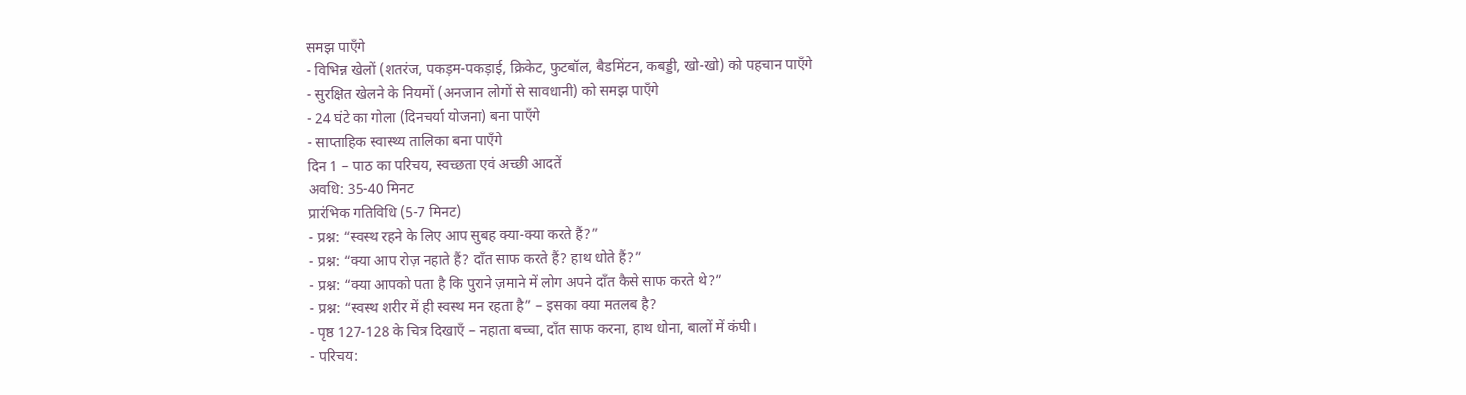समझ पाएँगे
- विभिन्न खेलों (शतरंज, पकड़म-पकड़ाई, क्रिकेट, फुटबॉल, बैडमिंटन, कबड्डी, खो-खो) को पहचान पाएँगे
- सुरक्षित खेलने के नियमों (अनजान लोगों से सावधानी) को समझ पाएँगे
- 24 घंटे का गोला (दिनचर्या योजना) बना पाएँगे
- साप्ताहिक स्वास्थ्य तालिका बना पाएँगे
दिन 1 – पाठ का परिचय, स्वच्छता एवं अच्छी आदतें
अवधि: 35-40 मिनट
प्रारंभिक गतिविधि (5-7 मिनट)
- प्रश्न: “स्वस्थ रहने के लिए आप सुबह क्या-क्या करते हैं?”
- प्रश्न: “क्या आप रोज़ नहाते हैं? दाँत साफ करते हैं? हाथ धोते हैं?”
- प्रश्न: “क्या आपको पता है कि पुराने ज़माने में लोग अपने दाँत कैसे साफ करते थे?”
- प्रश्न: “स्वस्थ शरीर में ही स्वस्थ मन रहता है” – इसका क्या मतलब है?
- पृष्ठ 127-128 के चित्र दिखाएँ – नहाता बच्चा, दाँत साफ करना, हाथ धोना, बालों में कंघी।
- परिचय: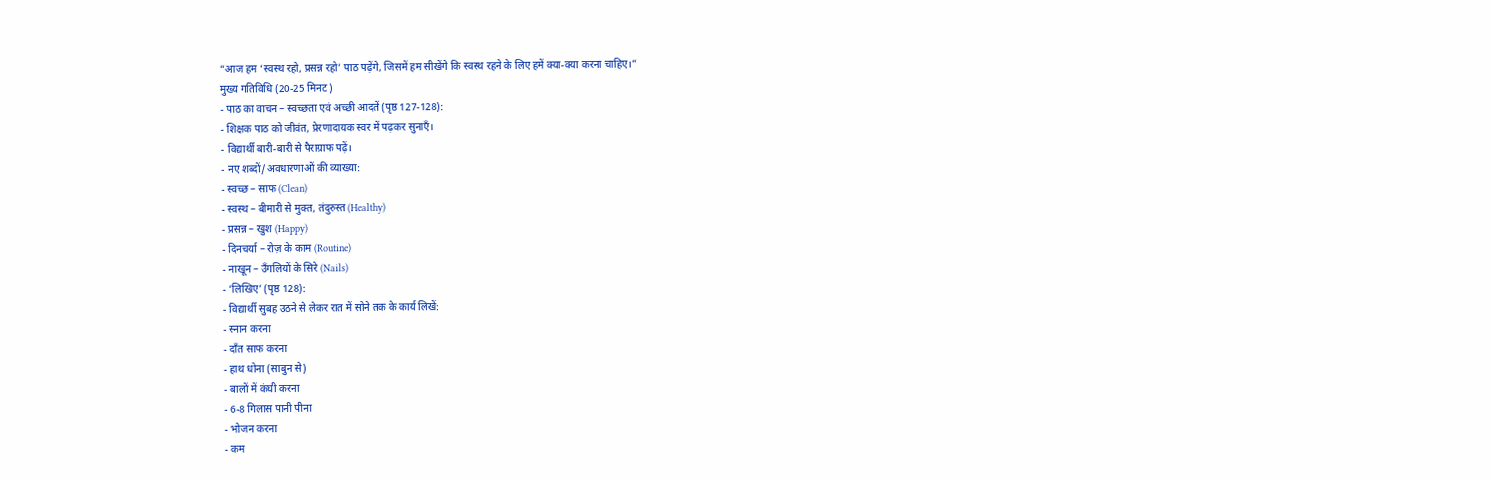“आज हम ‘स्वस्थ रहो, प्रसन्न रहो’ पाठ पढ़ेंगे, जिसमें हम सीखेंगे कि स्वस्थ रहने के लिए हमें क्या-क्या करना चाहिए।”
मुख्य गतिविधि (20-25 मिनट)
- पाठ का वाचन – स्वच्छता एवं अच्छी आदतें (पृष्ठ 127-128):
- शिक्षक पाठ को जीवंत, प्रेरणादायक स्वर में पढ़कर सुनाएँ।
- विद्यार्थी बारी-बारी से पैराग्राफ पढ़ें।
- नए शब्दों/अवधारणाओं की व्याख्या:
- स्वच्छ – साफ (Clean)
- स्वस्थ – बीमारी से मुक्त, तंदुरुस्त (Healthy)
- प्रसन्न – खुश (Happy)
- दिनचर्या – रोज़ के काम (Routine)
- नाखून – उँगलियों के सिरे (Nails)
- ‘लिखिए’ (पृष्ठ 128):
- विद्यार्थी सुबह उठने से लेकर रात में सोने तक के कार्य लिखें:
- स्नान करना
- दाँत साफ करना
- हाथ धोना (साबुन से)
- बालों में कंघी करना
- 6-8 गिलास पानी पीना
- भोजन करना
- कम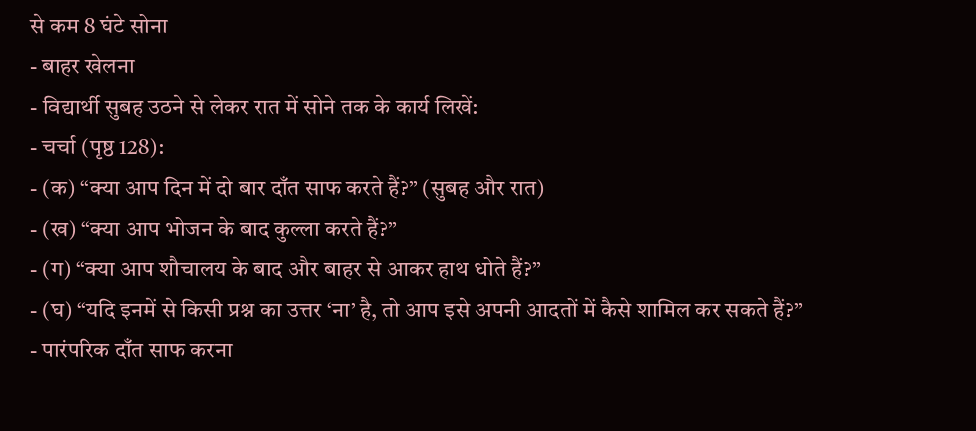से कम 8 घंटे सोना
- बाहर खेलना
- विद्यार्थी सुबह उठने से लेकर रात में सोने तक के कार्य लिखें:
- चर्चा (पृष्ठ 128):
- (क) “क्या आप दिन में दो बार दाँत साफ करते हैं?” (सुबह और रात)
- (ख) “क्या आप भोजन के बाद कुल्ला करते हैं?”
- (ग) “क्या आप शौचालय के बाद और बाहर से आकर हाथ धोते हैं?”
- (घ) “यदि इनमें से किसी प्रश्न का उत्तर ‘ना’ है, तो आप इसे अपनी आदतों में कैसे शामिल कर सकते हैं?”
- पारंपरिक दाँत साफ करना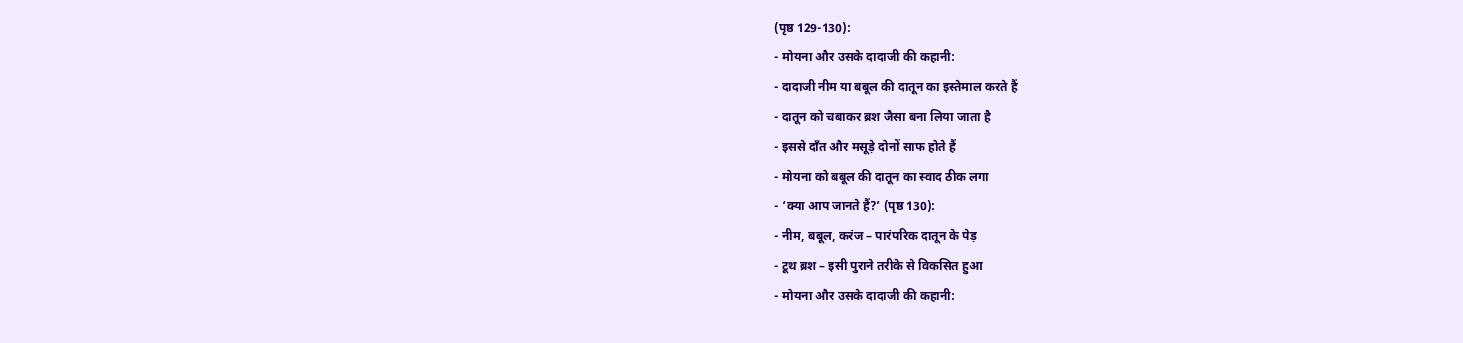(पृष्ठ 129-130):
- मोयना और उसके दादाजी की कहानी:
- दादाजी नीम या बबूल की दातून का इस्तेमाल करते हैं
- दातून को चबाकर ब्रश जैसा बना लिया जाता है
- इससे दाँत और मसूड़े दोनों साफ होते हैं
- मोयना को बबूल की दातून का स्वाद ठीक लगा
- ‘क्या आप जानते हैं?’ (पृष्ठ 130):
- नीम, बबूल, करंज – पारंपरिक दातून के पेड़
- टूथ ब्रश – इसी पुराने तरीके से विकसित हुआ
- मोयना और उसके दादाजी की कहानी: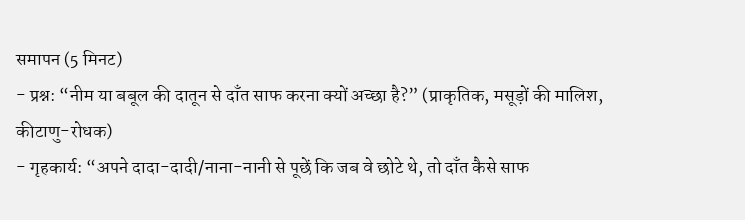समापन (5 मिनट)
- प्रश्न: “नीम या बबूल की दातून से दाँत साफ करना क्यों अच्छा है?” (प्राकृतिक, मसूड़ों की मालिश, कीटाणु-रोधक)
- गृहकार्य: “अपने दादा-दादी/नाना-नानी से पूछें कि जब वे छोटे थे, तो दाँत कैसे साफ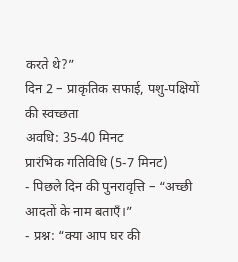करते थे?”
दिन 2 – प्राकृतिक सफाई, पशु-पक्षियों की स्वच्छता
अवधि: 35-40 मिनट
प्रारंभिक गतिविधि (5-7 मिनट)
- पिछले दिन की पुनरावृत्ति – “अच्छी आदतों के नाम बताएँ।”
- प्रश्न: “क्या आप घर की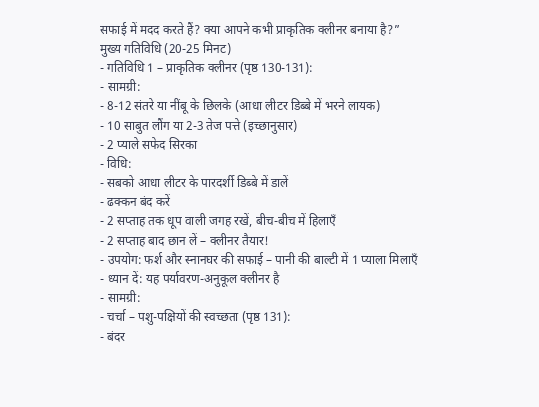सफाई में मदद करते हैं? क्या आपने कभी प्राकृतिक क्लीनर बनाया है?”
मुख्य गतिविधि (20-25 मिनट)
- गतिविधि 1 – प्राकृतिक क्लीनर (पृष्ठ 130-131):
- सामग्री:
- 8-12 संतरे या नींबू के छिलके (आधा लीटर डिब्बे में भरने लायक)
- 10 साबुत लौंग या 2-3 तेज पत्ते (इच्छानुसार)
- 2 प्याले सफेद सिरका
- विधि:
- सबको आधा लीटर के पारदर्शी डिब्बे में डालें
- ढक्कन बंद करें
- 2 सप्ताह तक धूप वाली जगह रखें, बीच-बीच में हिलाएँ
- 2 सप्ताह बाद छान लें – क्लीनर तैयार!
- उपयोग: फर्श और स्नानघर की सफाई – पानी की बाल्टी में 1 प्याला मिलाएँ
- ध्यान दें: यह पर्यावरण-अनुकूल क्लीनर है
- सामग्री:
- चर्चा – पशु-पक्षियों की स्वच्छता (पृष्ठ 131):
- बंदर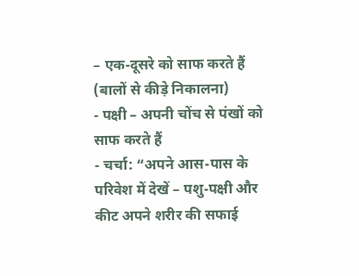– एक-दूसरे को साफ करते हैं (बालों से कीड़े निकालना)
- पक्षी – अपनी चोंच से पंखों को साफ करते हैं
- चर्चा: “अपने आस-पास के परिवेश में देखें – पशु-पक्षी और कीट अपने शरीर की सफाई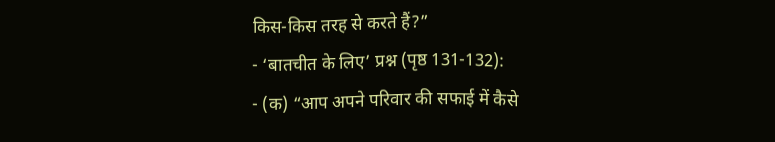किस-किस तरह से करते हैं?”
- ‘बातचीत के लिए’ प्रश्न (पृष्ठ 131-132):
- (क) “आप अपने परिवार की सफाई में कैसे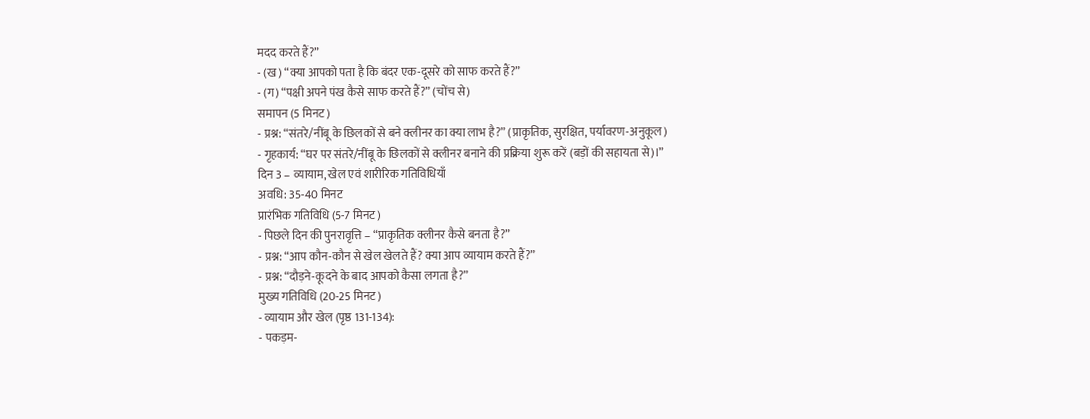मदद करते हैं?”
- (ख) “क्या आपको पता है कि बंदर एक-दूसरे को साफ करते हैं?”
- (ग) “पक्षी अपने पंख कैसे साफ करते हैं?” (चोंच से)
समापन (5 मिनट)
- प्रश्न: “संतरे/नींबू के छिलकों से बने क्लीनर का क्या लाभ है?” (प्राकृतिक, सुरक्षित, पर्यावरण-अनुकूल)
- गृहकार्य: “घर पर संतरे/नींबू के छिलकों से क्लीनर बनाने की प्रक्रिया शुरू करें (बड़ों की सहायता से)।”
दिन 3 – व्यायाम, खेल एवं शारीरिक गतिविधियाँ
अवधि: 35-40 मिनट
प्रारंभिक गतिविधि (5-7 मिनट)
- पिछले दिन की पुनरावृत्ति – “प्राकृतिक क्लीनर कैसे बनता है?”
- प्रश्न: “आप कौन-कौन से खेल खेलते हैं? क्या आप व्यायाम करते हैं?”
- प्रश्न: “दौड़ने-कूदने के बाद आपको कैसा लगता है?”
मुख्य गतिविधि (20-25 मिनट)
- व्यायाम और खेल (पृष्ठ 131-134):
- पकड़म-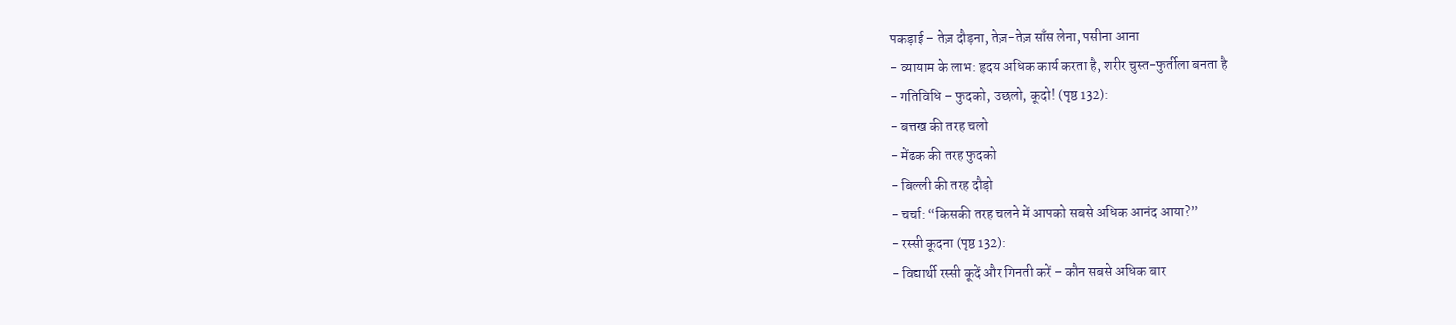पकड़ाई – तेज़ दौड़ना, तेज़-तेज़ साँस लेना, पसीना आना
- व्यायाम के लाभ: हृदय अधिक कार्य करता है, शरीर चुस्त-फुर्तीला बनता है
- गतिविधि – फुदको, उछलो, कूदो! (पृष्ठ 132):
- बत्तख की तरह चलो
- मेंढक की तरह फुदको
- बिल्ली की तरह दौड़ो
- चर्चा: “किसकी तरह चलने में आपको सबसे अधिक आनंद आया?”
- रस्सी कूदना (पृष्ठ 132):
- विद्यार्थी रस्सी कूदें और गिनती करें – कौन सबसे अधिक बार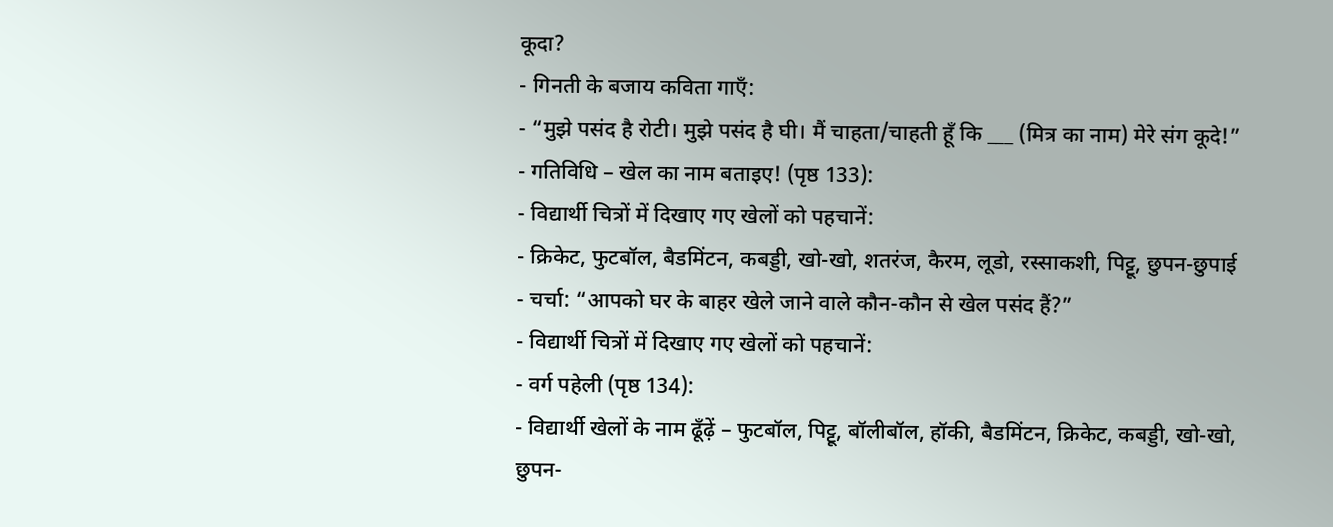कूदा?
- गिनती के बजाय कविता गाएँ:
- “मुझे पसंद है रोटी। मुझे पसंद है घी। मैं चाहता/चाहती हूँ कि ___ (मित्र का नाम) मेरे संग कूदे!”
- गतिविधि – खेल का नाम बताइए! (पृष्ठ 133):
- विद्यार्थी चित्रों में दिखाए गए खेलों को पहचानें:
- क्रिकेट, फुटबॉल, बैडमिंटन, कबड्डी, खो-खो, शतरंज, कैरम, लूडो, रस्साकशी, पिट्टू, छुपन-छुपाई
- चर्चा: “आपको घर के बाहर खेले जाने वाले कौन-कौन से खेल पसंद हैं?”
- विद्यार्थी चित्रों में दिखाए गए खेलों को पहचानें:
- वर्ग पहेली (पृष्ठ 134):
- विद्यार्थी खेलों के नाम ढूँढ़ें – फुटबॉल, पिट्टू, बॉलीबॉल, हॉकी, बैडमिंटन, क्रिकेट, कबड्डी, खो-खो, छुपन-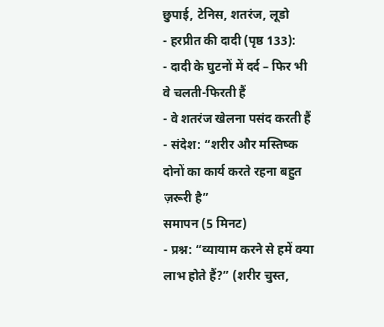छुपाई, टेनिस, शतरंज, लूडो
- हरप्रीत की दादी (पृष्ठ 133):
- दादी के घुटनों में दर्द – फिर भी वे चलती-फिरती हैं
- वे शतरंज खेलना पसंद करती हैं
- संदेश: “शरीर और मस्तिष्क दोनों का कार्य करते रहना बहुत ज़रूरी है”
समापन (5 मिनट)
- प्रश्न: “व्यायाम करने से हमें क्या लाभ होते हैं?” (शरीर चुस्त,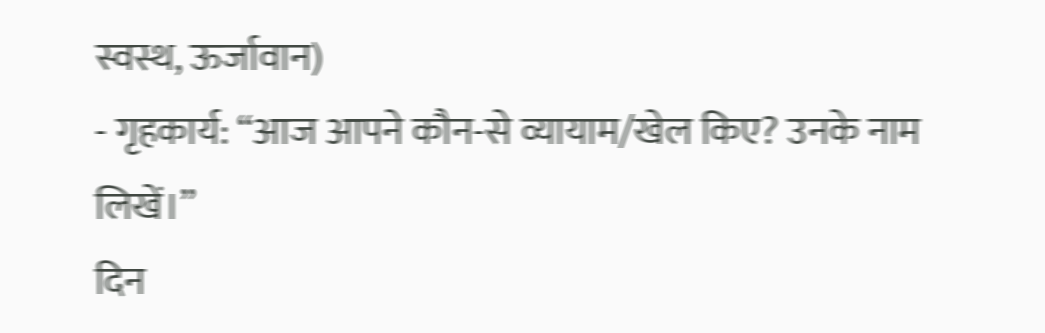स्वस्थ, ऊर्जावान)
- गृहकार्य: “आज आपने कौन-से व्यायाम/खेल किए? उनके नाम लिखें।”
दिन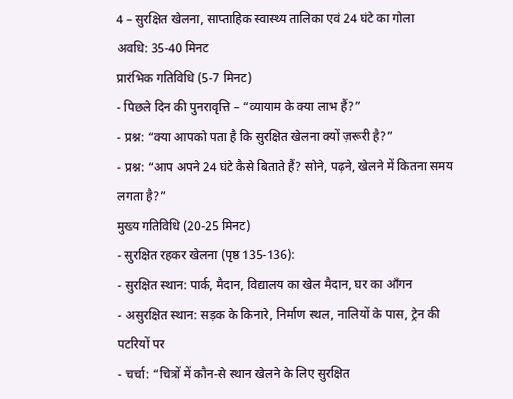4 – सुरक्षित खेलना, साप्ताहिक स्वास्थ्य तालिका एवं 24 घंटे का गोला
अवधि: 35-40 मिनट
प्रारंभिक गतिविधि (5-7 मिनट)
- पिछले दिन की पुनरावृत्ति – “व्यायाम के क्या लाभ हैं?”
- प्रश्न: “क्या आपको पता है कि सुरक्षित खेलना क्यों ज़रूरी है?”
- प्रश्न: “आप अपने 24 घंटे कैसे बिताते हैं? सोने, पढ़ने, खेलने में कितना समय लगता है?”
मुख्य गतिविधि (20-25 मिनट)
- सुरक्षित रहकर खेलना (पृष्ठ 135-136):
- सुरक्षित स्थान: पार्क, मैदान, विद्यालय का खेल मैदान, घर का आँगन
- असुरक्षित स्थान: सड़क के किनारे, निर्माण स्थल, नालियों के पास, ट्रेन की पटरियों पर
- चर्चा: “चित्रों में कौन-से स्थान खेलने के लिए सुरक्षित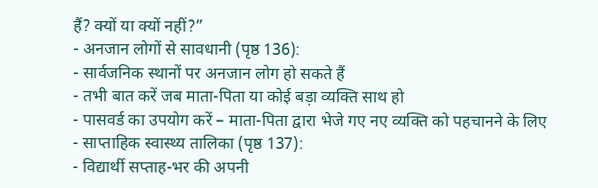हैं? क्यों या क्यों नहीं?”
- अनजान लोगों से सावधानी (पृष्ठ 136):
- सार्वजनिक स्थानों पर अनजान लोग हो सकते हैं
- तभी बात करें जब माता-पिता या कोई बड़ा व्यक्ति साथ हो
- पासवर्ड का उपयोग करें – माता-पिता द्वारा भेजे गए नए व्यक्ति को पहचानने के लिए
- साप्ताहिक स्वास्थ्य तालिका (पृष्ठ 137):
- विद्यार्थी सप्ताह-भर की अपनी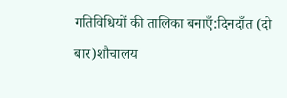गतिविधियों की तालिका बनाएँ:दिनदाँत (दो बार)शौचालय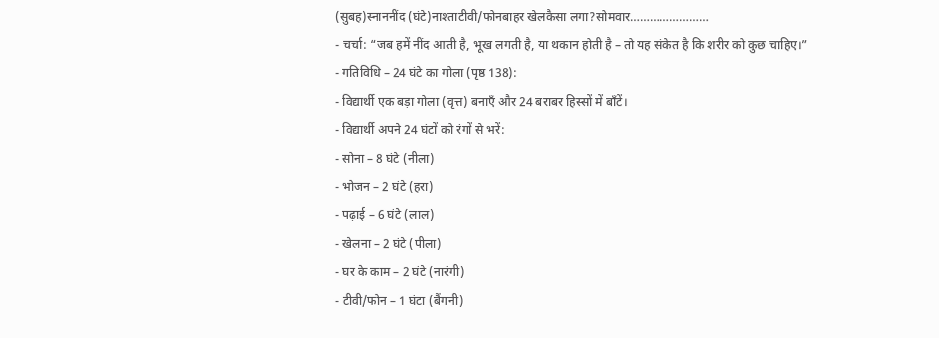(सुबह)स्नाननींद (घंटे)नाश्ताटीवी/फोनबाहर खेलकैसा लगा?सोमवार……………………
- चर्चा: “जब हमें नींद आती है, भूख लगती है, या थकान होती है – तो यह संकेत है कि शरीर को कुछ चाहिए।”
- गतिविधि – 24 घंटे का गोला (पृष्ठ 138):
- विद्यार्थी एक बड़ा गोला (वृत्त) बनाएँ और 24 बराबर हिस्सों में बाँटें।
- विद्यार्थी अपने 24 घंटों को रंगों से भरें:
- सोना – 8 घंटे (नीला)
- भोजन – 2 घंटे (हरा)
- पढ़ाई – 6 घंटे (लाल)
- खेलना – 2 घंटे (पीला)
- घर के काम – 2 घंटे (नारंगी)
- टीवी/फोन – 1 घंटा (बैंगनी)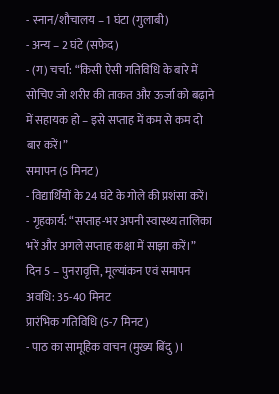- स्नान/शौचालय – 1 घंटा (गुलाबी)
- अन्य – 2 घंटे (सफेद)
- (ग) चर्चा: “किसी ऐसी गतिविधि के बारे में सोचिए जो शरीर की ताकत और ऊर्जा को बढ़ाने में सहायक हो – इसे सप्ताह में कम से कम दो बार करें।”
समापन (5 मिनट)
- विद्यार्थियों के 24 घंटे के गोले की प्रशंसा करें।
- गृहकार्य: “सप्ताह-भर अपनी स्वास्थ्य तालिका भरें और अगले सप्ताह कक्षा में साझा करें।”
दिन 5 – पुनरावृत्ति, मूल्यांकन एवं समापन
अवधि: 35-40 मिनट
प्रारंभिक गतिविधि (5-7 मिनट)
- पाठ का सामूहिक वाचन (मुख्य बिंदु)।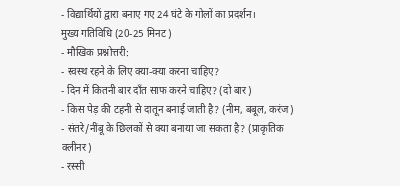- विद्यार्थियों द्वारा बनाए गए 24 घंटे के गोलों का प्रदर्शन।
मुख्य गतिविधि (20-25 मिनट)
- मौखिक प्रश्नोत्तरी:
- स्वस्थ रहने के लिए क्या-क्या करना चाहिए?
- दिन में कितनी बार दाँत साफ करने चाहिए? (दो बार)
- किस पेड़ की टहनी से दातून बनाई जाती है? (नीम, बबूल, करंज)
- संतरे/नींबू के छिलकों से क्या बनाया जा सकता है? (प्राकृतिक क्लीनर)
- रस्सी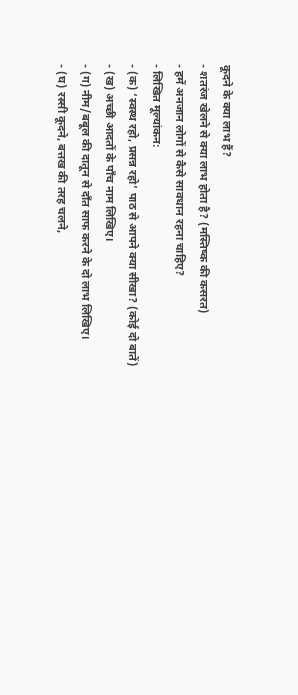कूदने के क्या लाभ हैं?
- शतरंज खेलने से क्या लाभ होता है? (मस्तिष्क की कसरत)
- हमें अनजान लोगों से कैसे सावधान रहना चाहिए?
- लिखित मूल्यांकन:
- (क) ‘स्वस्थ रहो, प्रसन्न रहो’ पाठ से आपने क्या सीखा? (कोई दो बातें)
- (ख) अच्छी आदतों के पाँच नाम लिखिए।
- (ग) नीम/बबूल की दातून से दाँत साफ करने के दो लाभ लिखिए।
- (घ) रस्सी कूदने, बत्तख की तरह चलने,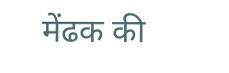मेंढक की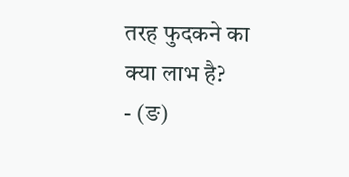तरह फुदकने का क्या लाभ है?
- (ङ)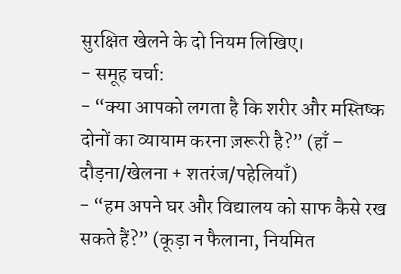सुरक्षित खेलने के दो नियम लिखिए।
- समूह चर्चा:
- “क्या आपको लगता है कि शरीर और मस्तिष्क दोनों का व्यायाम करना ज़रूरी है?” (हाँ – दौड़ना/खेलना + शतरंज/पहेलियाँ)
- “हम अपने घर और विद्यालय को साफ कैसे रख सकते हैं?” (कूड़ा न फैलाना, नियमित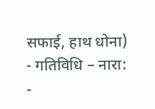सफाई, हाथ धोना)
- गतिविधि – नारा:
-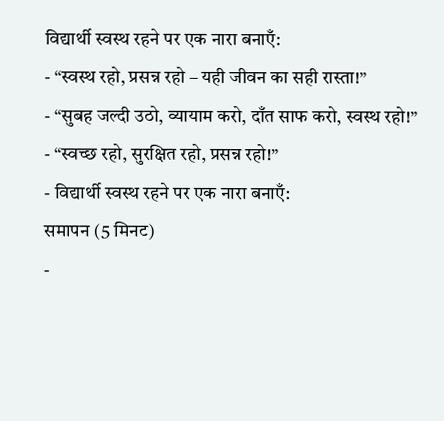विद्यार्थी स्वस्थ रहने पर एक नारा बनाएँ:
- “स्वस्थ रहो, प्रसन्न रहो – यही जीवन का सही रास्ता!”
- “सुबह जल्दी उठो, व्यायाम करो, दाँत साफ करो, स्वस्थ रहो!”
- “स्वच्छ रहो, सुरक्षित रहो, प्रसन्न रहो!”
- विद्यार्थी स्वस्थ रहने पर एक नारा बनाएँ:
समापन (5 मिनट)
-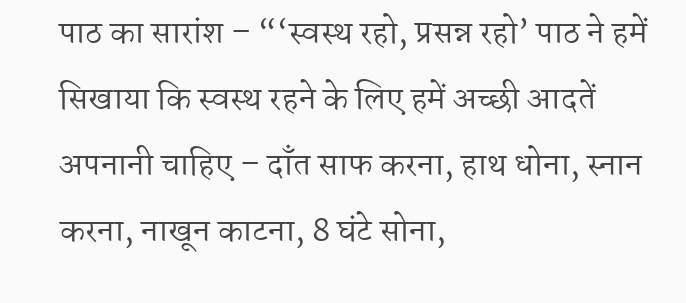पाठ का सारांश – “‘स्वस्थ रहो, प्रसन्न रहो’ पाठ ने हमें सिखाया कि स्वस्थ रहने के लिए हमें अच्छी आदतें अपनानी चाहिए – दाँत साफ करना, हाथ धोना, स्नान करना, नाखून काटना, 8 घंटे सोना,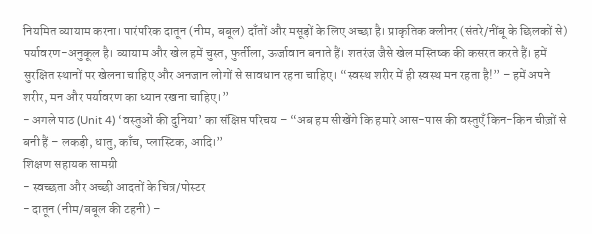नियमित व्यायाम करना। पारंपरिक दातून (नीम, बबूल) दाँतों और मसूड़ों के लिए अच्छा है। प्राकृतिक क्लीनर (संतरे/नींबू के छिलकों से) पर्यावरण-अनुकूल है। व्यायाम और खेल हमें चुस्त, फुर्तीला, ऊर्जावान बनाते हैं। शतरंज जैसे खेल मस्तिष्क की कसरत करते हैं। हमें सुरक्षित स्थानों पर खेलना चाहिए और अनजान लोगों से सावधान रहना चाहिए। “स्वस्थ शरीर में ही स्वस्थ मन रहता है!” – हमें अपने शरीर, मन और पर्यावरण का ध्यान रखना चाहिए।”
- अगले पाठ (Unit 4) ‘वस्तुओं की दुनिया’ का संक्षिप्त परिचय – “अब हम सीखेंगे कि हमारे आस-पास की वस्तुएँ किन-किन चीज़ों से बनी हैं – लकड़ी, धातु, काँच, प्लास्टिक, आदि।”
शिक्षण सहायक सामग्री
- स्वच्छता और अच्छी आदतों के चित्र/पोस्टर
- दातून (नीम/बबूल की टहनी) –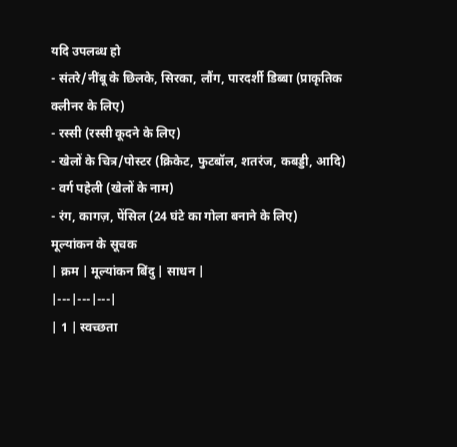यदि उपलब्ध हो
- संतरे/नींबू के छिलके, सिरका, लौंग, पारदर्शी डिब्बा (प्राकृतिक क्लीनर के लिए)
- रस्सी (रस्सी कूदने के लिए)
- खेलों के चित्र/पोस्टर (क्रिकेट, फुटबॉल, शतरंज, कबड्डी, आदि)
- वर्ग पहेली (खेलों के नाम)
- रंग, कागज़, पेंसिल (24 घंटे का गोला बनाने के लिए)
मूल्यांकन के सूचक
| क्रम | मूल्यांकन बिंदु | साधन |
|---|---|---|
| 1 | स्वच्छता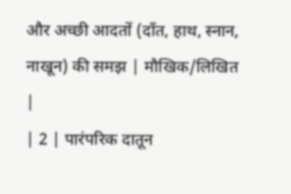और अच्छी आदतों (दाँत, हाथ, स्नान, नाखून) की समझ | मौखिक/लिखित |
| 2 | पारंपरिक दातून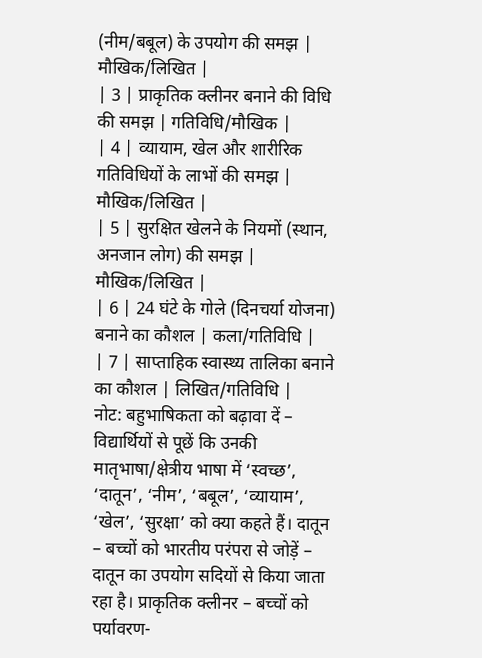(नीम/बबूल) के उपयोग की समझ | मौखिक/लिखित |
| 3 | प्राकृतिक क्लीनर बनाने की विधि की समझ | गतिविधि/मौखिक |
| 4 | व्यायाम, खेल और शारीरिक गतिविधियों के लाभों की समझ | मौखिक/लिखित |
| 5 | सुरक्षित खेलने के नियमों (स्थान, अनजान लोग) की समझ | मौखिक/लिखित |
| 6 | 24 घंटे के गोले (दिनचर्या योजना) बनाने का कौशल | कला/गतिविधि |
| 7 | साप्ताहिक स्वास्थ्य तालिका बनाने का कौशल | लिखित/गतिविधि |
नोट: बहुभाषिकता को बढ़ावा दें – विद्यार्थियों से पूछें कि उनकी मातृभाषा/क्षेत्रीय भाषा में ‘स्वच्छ’, ‘दातून’, ‘नीम’, ‘बबूल’, ‘व्यायाम’, ‘खेल’, ‘सुरक्षा’ को क्या कहते हैं। दातून – बच्चों को भारतीय परंपरा से जोड़ें – दातून का उपयोग सदियों से किया जाता रहा है। प्राकृतिक क्लीनर – बच्चों को पर्यावरण-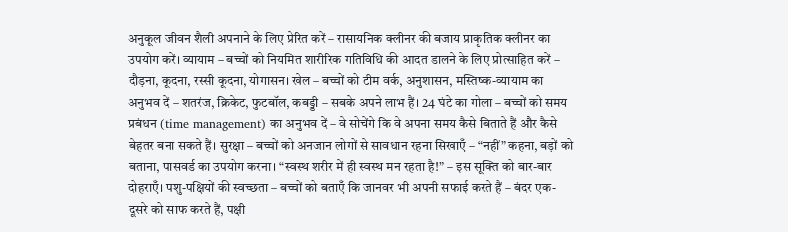अनुकूल जीवन शैली अपनाने के लिए प्रेरित करें – रासायनिक क्लीनर की बजाय प्राकृतिक क्लीनर का उपयोग करें। व्यायाम – बच्चों को नियमित शारीरिक गतिविधि की आदत डालने के लिए प्रोत्साहित करें – दौड़ना, कूदना, रस्सी कूदना, योगासन। खेल – बच्चों को टीम वर्क, अनुशासन, मस्तिष्क-व्यायाम का अनुभव दें – शतरंज, क्रिकेट, फुटबॉल, कबड्डी – सबके अपने लाभ हैं। 24 घंटे का गोला – बच्चों को समय प्रबंधन (time management) का अनुभव दें – वे सोचेंगे कि वे अपना समय कैसे बिताते हैं और कैसे बेहतर बना सकते हैं। सुरक्षा – बच्चों को अनजान लोगों से सावधान रहना सिखाएँ – “नहीं” कहना, बड़ों को बताना, पासवर्ड का उपयोग करना। “स्वस्थ शरीर में ही स्वस्थ मन रहता है!” – इस सूक्ति को बार-बार दोहराएँ। पशु-पक्षियों की स्वच्छता – बच्चों को बताएँ कि जानवर भी अपनी सफाई करते हैं – बंदर एक-दूसरे को साफ करते हैं, पक्षी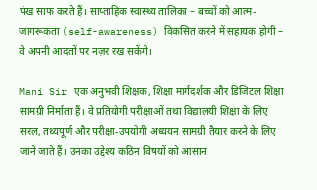पंख साफ करते हैं। साप्ताहिक स्वास्थ्य तालिका – बच्चों को आत्म-जागरूकता (self-awareness) विकसित करने में सहायक होगी – वे अपनी आदतों पर नज़र रख सकेंगे।

Mani Sir एक अनुभवी शिक्षक, शिक्षा मार्गदर्शक और डिजिटल शिक्षा सामग्री निर्माता हैं। वे प्रतियोगी परीक्षाओं तथा विद्यालयी शिक्षा के लिए सरल, तथ्यपूर्ण और परीक्षा-उपयोगी अध्ययन सामग्री तैयार करने के लिए जाने जाते हैं। उनका उद्देश्य कठिन विषयों को आसान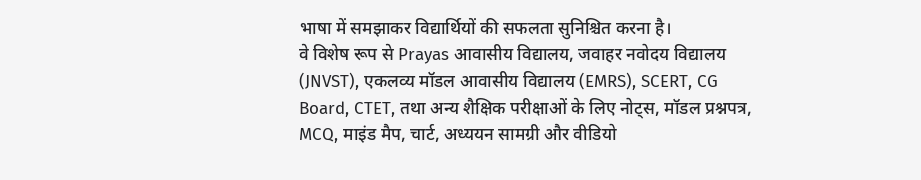भाषा में समझाकर विद्यार्थियों की सफलता सुनिश्चित करना है।
वे विशेष रूप से Prayas आवासीय विद्यालय, जवाहर नवोदय विद्यालय (JNVST), एकलव्य मॉडल आवासीय विद्यालय (EMRS), SCERT, CG Board, CTET, तथा अन्य शैक्षिक परीक्षाओं के लिए नोट्स, मॉडल प्रश्नपत्र, MCQ, माइंड मैप, चार्ट, अध्ययन सामग्री और वीडियो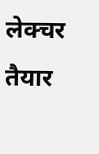लेक्चर तैयार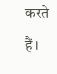करते हैं।